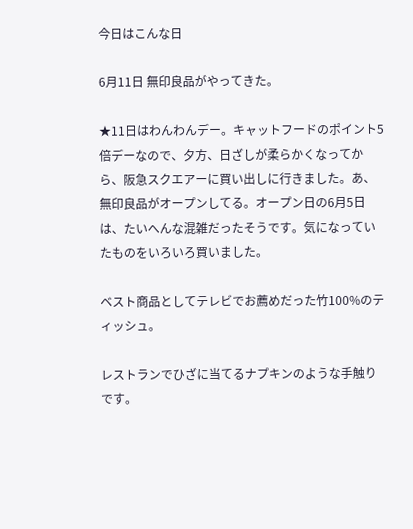今日はこんな日

6月11日 無印良品がやってきた。

★11日はわんわんデー。キャットフードのポイント5倍デーなので、夕方、日ざしが柔らかくなってから、阪急スクエアーに買い出しに行きました。あ、無印良品がオープンしてる。オープン日の6月5日は、たいへんな混雑だったそうです。気になっていたものをいろいろ買いました。

ベスト商品としてテレビでお薦めだった竹100%のティッシュ。

レストランでひざに当てるナプキンのような手触りです。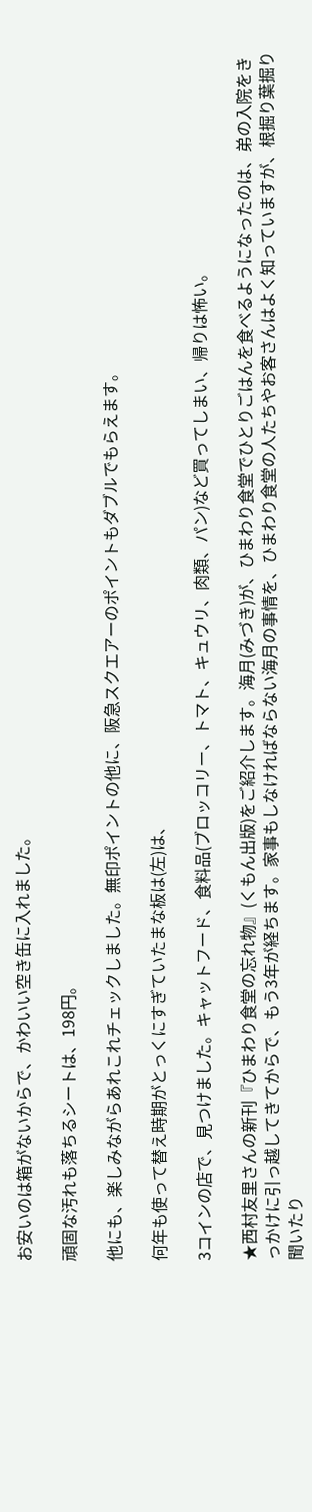お安いのは箱がないからで、かわいい空き缶に入れました。

頑固な汚れも落ちるシートは、198円。

他にも、楽しみながらあれこれチェックしました。無印ポイントの他に、阪急スクエアーのポイントもダブルでもらえます。

何年も使って替え時期がとっくにすぎていたまな板は(左)は、

3コインの店で、見つけました。キャットフード、食料品(ブロッコリー、トマト、キュウリ、肉類、パン)など買ってしまい、帰りは怖い。

★西村友里さんの新刊『ひまわり食堂の忘れ物』(くもん出版)をご紹介します。海月(みづき)が、ひまわり食堂でひとりごはんを食べるようになったのは、弟の入院をきっかけに引っ越してきてからで、もう3年が経ちます。家事もしなければならない海月の事情を、ひまわり食堂の人たちやお客さんはよく知っていますが、根掘り葉掘り聞いたり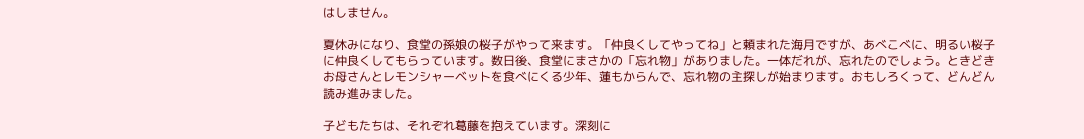はしません。

夏休みになり、食堂の孫娘の桜子がやって来ます。「仲良くしてやってね」と頼まれた海月ですが、あべこべに、明るい桜子に仲良くしてもらっています。数日後、食堂にまさかの「忘れ物」がありました。一体だれが、忘れたのでしょう。ときどきお母さんとレモンシャーベットを食べにくる少年、蓮もからんで、忘れ物の主探しが始まります。おもしろくって、どんどん読み進みました。

子どもたちは、それぞれ葛藤を抱えています。深刻に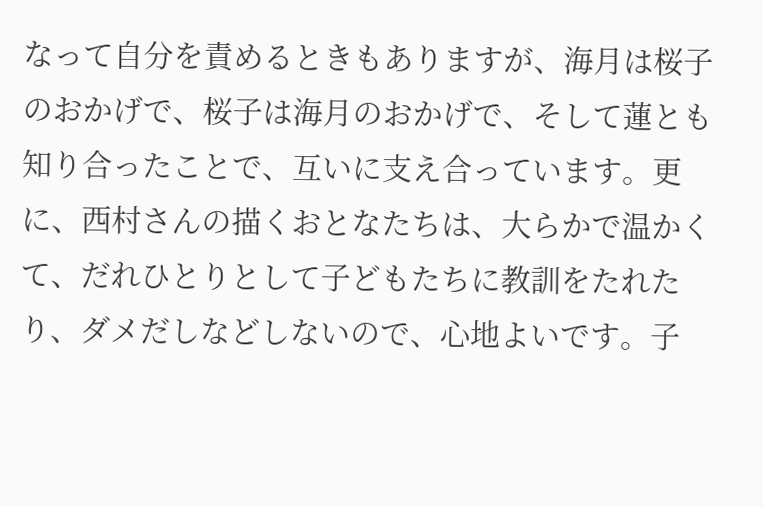なって自分を責めるときもありますが、海月は桜子のおかげで、桜子は海月のおかげで、そして蓮とも知り合ったことで、互いに支え合っています。更に、西村さんの描くおとなたちは、大らかで温かくて、だれひとりとして子どもたちに教訓をたれたり、ダメだしなどしないので、心地よいです。子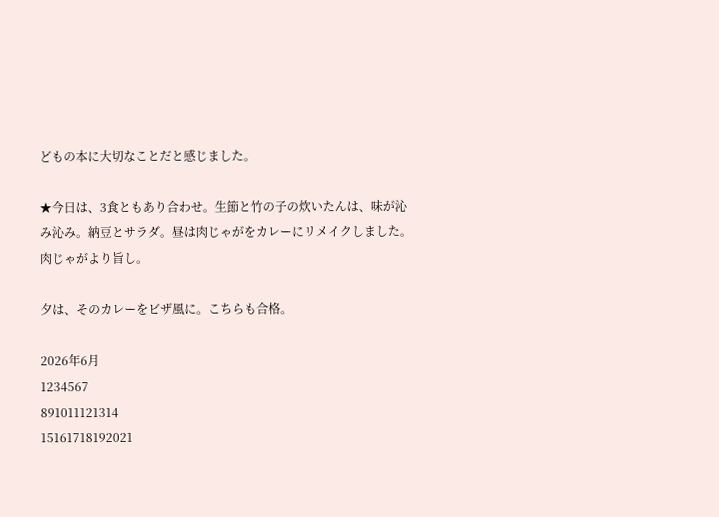どもの本に大切なことだと感じました。

★今日は、3食ともあり合わせ。生節と竹の子の炊いたんは、味が沁み沁み。納豆とサラダ。昼は肉じゃがをカレーにリメイクしました。肉じゃがより旨し。

夕は、そのカレーをビザ風に。こちらも合格。

2026年6月
1234567
891011121314
15161718192021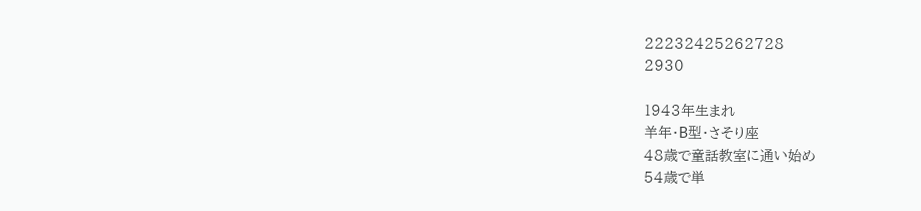22232425262728
2930

1943年生まれ
羊年・B型・さそり座
48歳で童話教室に通い始め
54歳で単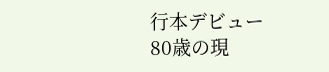行本デビュー
80歳の現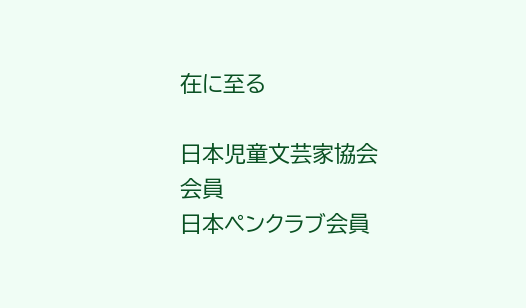在に至る

日本児童文芸家協会会員
日本ペンクラブ会員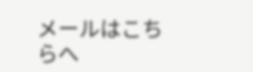メールはこちらへ